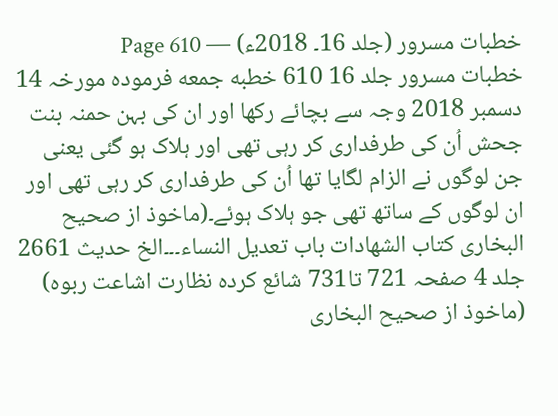خطبات مسرور (جلد 16۔ 2018ء) — Page 610
خطبات مسرور جلد 16 610 خطبه جمعه فرمودہ مورخہ 14 دسمبر 2018 وجہ سے بچائے رکھا اور ان کی بہن حمنہ بنت جحش اُن کی طرفداری کر رہی تھی اور ہلاک ہو گئی یعنی جن لوگوں نے الزام لگایا تھا اُن کی طرفداری کر رہی تھی اور ان لوگوں کے ساتھ تھی جو ہلاک ہوئے۔(ماخوذ از صحیح البخاری کتاب الشهادات باب تعديل النساء۔۔۔الخ حدیث 2661 جلد 4 صفحہ 721 تا731 شائع کردہ نظارت اشاعت ربوہ) (ماخوذ از صحیح البخاری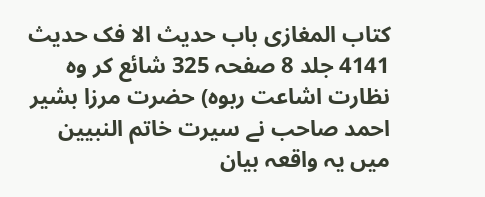کتاب المغازی باب حدیث الا فک حدیث 4141 جلد 8 صفحہ 325 شائع کر وہ نظارت اشاعت ربوہ) حضرت مرزا بشیر احمد صاحب نے سیرت خاتم النبیین میں یہ واقعہ بیان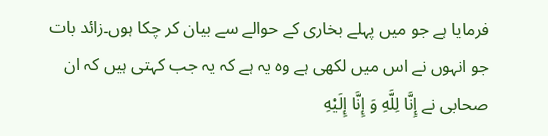فرمایا ہے جو میں پہلے بخاری کے حوالے سے بیان کر چکا ہوں۔زائد بات جو انہوں نے اس میں لکھی ہے وہ یہ ہے کہ یہ جب کہتی ہیں کہ ان صحابی نے إِنَّا لِلَّهِ وَ إِنَّا إِلَيْهِ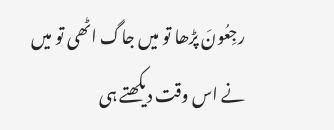رجِعُونَ پڑھا تو میں جاگ اٹھی تو میں نے اس وقت دیکھتے ہی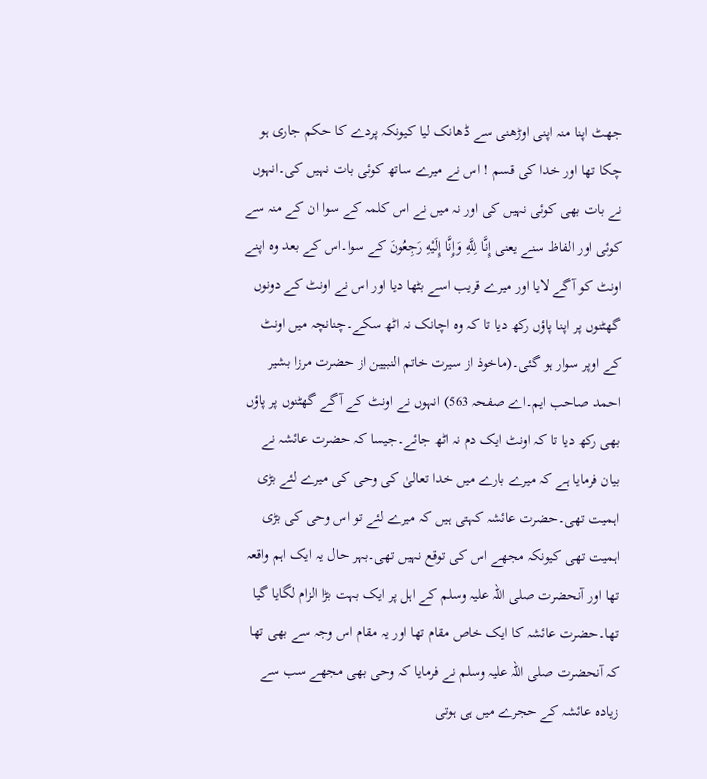جھٹ اپنا منہ اپنی اوڑھنی سے ڈھانک لیا کیونکہ پردے کا حکم جاری ہو چکا تھا اور خدا کی قسم ! اس نے میرے ساتھ کوئی بات نہیں کی۔انہوں نے بات بھی کوئی نہیں کی اور نہ میں نے اس کلمہ کے سوا ان کے منہ سے کوئی اور الفاظ سنے یعنی إِنَّا لِلَّهِ وَإِنَّا إِلَيْهِ رَجِعُونَ کے سوا۔اس کے بعد وہ اپنے اونٹ کو آگے لایا اور میرے قریب اسے بٹھا دیا اور اس نے اونٹ کے دونوں گھٹنوں پر اپنا پاؤں رکھ دیا تا کہ وہ اچانک نہ اٹھ سکے۔چنانچہ میں اونٹ کے اوپر سوار ہو گئی۔(ماخوذ از سیرت خاتم النبیین از حضرت مرزا بشیر احمد صاحب ایم۔اے صفحہ 563) انہوں نے اونٹ کے آگے گھٹنوں پر پاؤں بھی رکھ دیا تا کہ اونٹ ایک دم نہ اٹھ جائے۔جیسا کہ حضرت عائشہ نے بیان فرمایا ہے کہ میرے بارے میں خدا تعالیٰ کی وحی کی میرے لئے بڑی اہمیت تھی۔حضرت عائشہ کہتی ہیں کہ میرے لئے تو اس وحی کی بڑی اہمیت تھی کیونکہ مجھے اس کی توقع نہیں تھی۔بہر حال یہ ایک اہم واقعہ تھا اور آنحضرت صلی اللہ علیہ وسلم کے اہل پر ایک بہت بڑا الزام لگایا گیا تھا۔حضرت عائشہ کا ایک خاص مقام تھا اور یہ مقام اس وجہ سے بھی تھا کہ آنحضرت صلی اللہ علیہ وسلم نے فرمایا کہ وحی بھی مجھے سب سے زیادہ عائشہ کے حجرے میں ہی ہوتی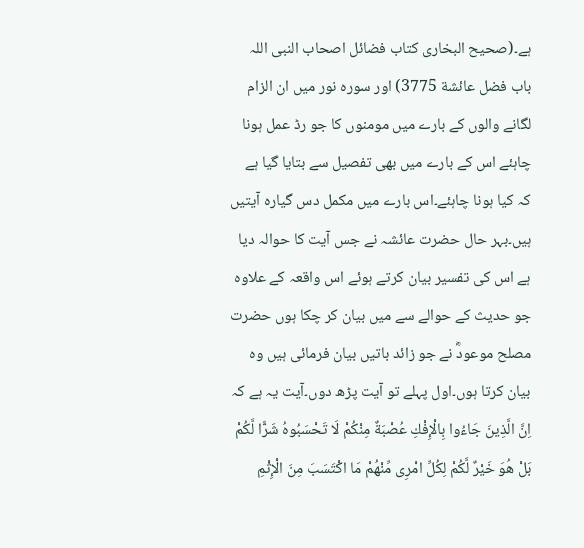ہے۔(صحیح البخاری کتاب فضائل اصحاب النبی اللہ باب فضل عائشة 3775) اور سورہ نور میں ان الزام لگانے والوں کے بارے میں مومنوں کا جو رڈ عمل ہونا چاہئے اس کے بارے میں بھی تفصیل سے بتایا گیا ہے کہ کیا ہونا چاہئے۔اس بارے میں مکمل دس گیارہ آیتیں ہیں۔بہر حال حضرت عائشہ نے جس آیت کا حوالہ دیا ہے اس کی تفسیر بیان کرتے ہوئے اس واقعہ کے علاوہ جو حدیث کے حوالے سے میں بیان کر چکا ہوں حضرت مصلح موعودؓ نے جو زائد باتیں بیان فرمائی ہیں وہ بیان کرتا ہوں۔اول پہلے تو آیت پڑھ دوں۔آیت یہ ہے کہ اِنَّ الَّذِينَ جَاءُوا بِالْإِفْكِ عُصْبَةٌ مِنْكُمْ لَا تَحْسَبُوهُ شَرًّا لَّكُمْ بَلْ هُوَ خَيْرٌ لَّكُمْ لِكُلِّ امْرِى مِّنْهُمْ مَا اكْتَسَبَ مِنَ الْإِثْمِ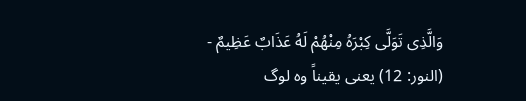وَالَّذِى تَوَلَّى كِبْرَهُ مِنْهُمْ لَهُ عَذَابٌ عَظِيمٌ - (النور: 12) یعنی یقیناً وہ لوگ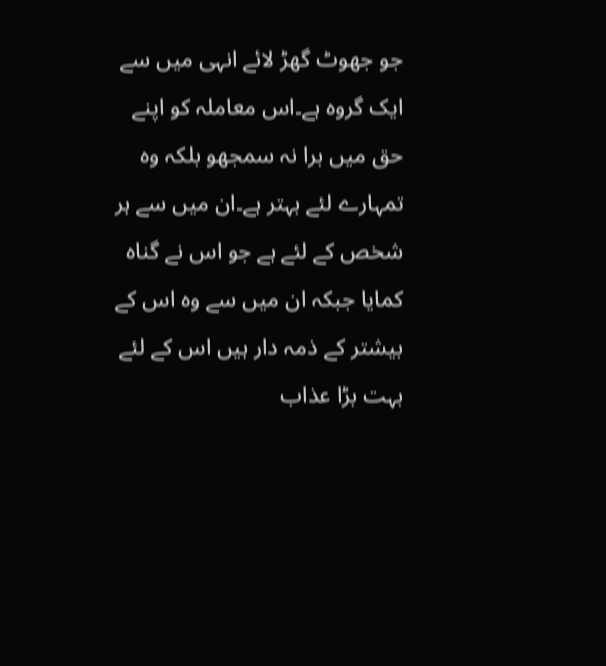جو جھوٹ گھڑ لائے انہی میں سے ایک گروہ ہے۔اس معاملہ کو اپنے حق میں برا نہ سمجھو بلکہ وہ تمہارے لئے بہتر ہے۔ان میں سے ہر شخص کے لئے ہے جو اس نے گناہ کمایا جبکہ ان میں سے وہ اس کے بیشتر کے ذمہ دار ہیں اس کے لئے بہت بڑا عذاب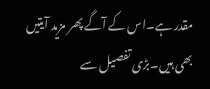مقدر ہے۔اس کے آگے پھر مزید آیتیں بھی ہیں۔بڑی تفصیل سے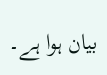بیان ہوا ہے۔